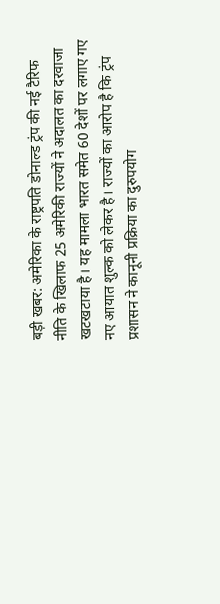बड़ी खबर: अमेरिका के राष्ट्रपति डोनाल्ड ट्रंप की नई टैरिफ नीति के खिलाफ 25 अमेरिकी राज्यों ने अदालत का दरवाजा खटखटाया है। यह मामला भारत समेत 60 देशों पर लगाए गए नए आयात शुल्क को लेकर है। राज्यों का आरोप है कि ट्रंप प्रशासन ने कानूनी प्रक्रिया का दुरुपयोग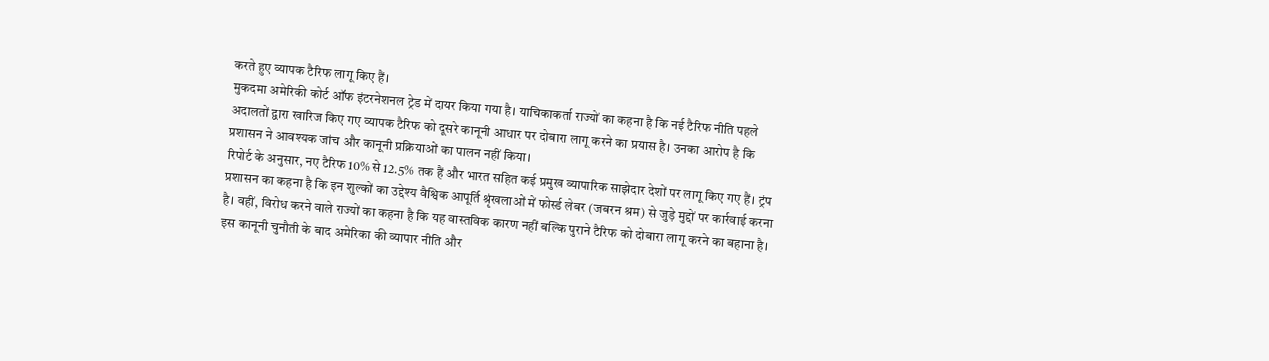करते हुए व्यापक टैरिफ लागू किए हैं।
मुकदमा अमेरिकी कोर्ट ऑफ इंटरनेशनल ट्रेड में दायर किया गया है। याचिकाकर्ता राज्यों का कहना है कि नई टैरिफ नीति पहले अदालतों द्वारा खारिज किए गए व्यापक टैरिफ को दूसरे कानूनी आधार पर दोबारा लागू करने का प्रयास है। उनका आरोप है कि प्रशासन ने आवश्यक जांच और कानूनी प्रक्रियाओं का पालन नहीं किया।
रिपोर्ट के अनुसार, नए टैरिफ 10% से 12.5% तक हैं और भारत सहित कई प्रमुख व्यापारिक साझेदार देशों पर लागू किए गए हैं। ट्रंप प्रशासन का कहना है कि इन शुल्कों का उद्देश्य वैश्विक आपूर्ति श्रृंखलाओं में फोर्स्ड लेबर (जबरन श्रम) से जुड़े मुद्दों पर कार्रवाई करना है। वहीं, विरोध करने वाले राज्यों का कहना है कि यह वास्तविक कारण नहीं बल्कि पुराने टैरिफ को दोबारा लागू करने का बहाना है।
इस कानूनी चुनौती के बाद अमेरिका की व्यापार नीति और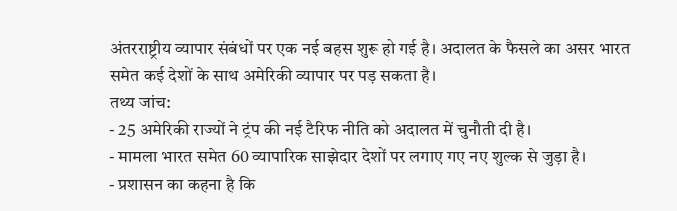अंतरराष्ट्रीय व्यापार संबंधों पर एक नई बहस शुरू हो गई है। अदालत के फैसले का असर भारत समेत कई देशों के साथ अमेरिकी व्यापार पर पड़ सकता है।
तथ्य जांच:
- 25 अमेरिकी राज्यों ने ट्रंप की नई टैरिफ नीति को अदालत में चुनौती दी है।
- मामला भारत समेत 60 व्यापारिक साझेदार देशों पर लगाए गए नए शुल्क से जुड़ा है।
- प्रशासन का कहना है कि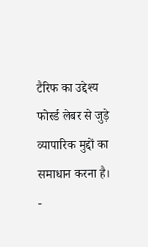टैरिफ का उद्देश्य फोर्स्ड लेबर से जुड़े व्यापारिक मुद्दों का समाधान करना है।
-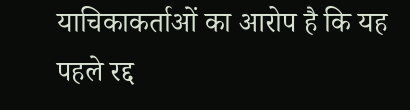याचिकाकर्ताओं का आरोप है कि यह पहले रद्द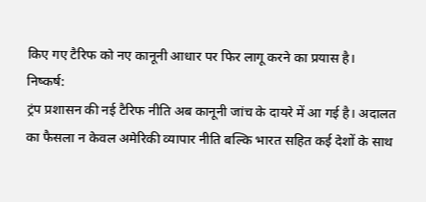किए गए टैरिफ को नए कानूनी आधार पर फिर लागू करने का प्रयास है।
निष्कर्ष:
ट्रंप प्रशासन की नई टैरिफ नीति अब कानूनी जांच के दायरे में आ गई है। अदालत का फैसला न केवल अमेरिकी व्यापार नीति बल्कि भारत सहित कई देशों के साथ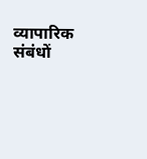व्यापारिक संबंधों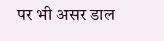पर भी असर डाल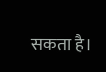सकता है।